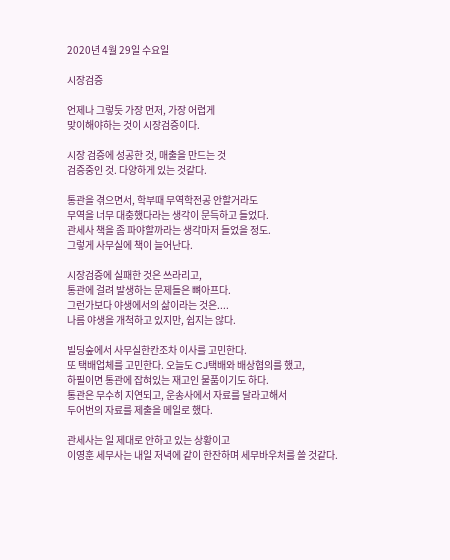2020년 4월 29일 수요일

시장검증

언제나 그렇듯 가장 먼저, 가장 어렵게
맞이해야하는 것이 시장검증이다.

시장 검증에 성공한 것, 매출을 만드는 것
검증중인 것. 다양하게 있는 것같다.

통관을 겪으면서, 학부때 무역학전공 안할거라도
무역을 너무 대충했다라는 생각이 문득하고 들었다.
관세사 책을 좀 파야할까라는 생각마저 들었을 정도.
그렇게 사무실에 책이 늘어난다.

시장검증에 실패한 것은 쓰라리고,
통관에 걸려 발생하는 문제들은 뼈아프다.
그런가보다 야생에서의 삶이라는 것은....
나름 야생을 개척하고 있지만, 쉽지는 않다.

빌딩숲에서 사무실한칸조차 이사를 고민한다.
또 택배업체를 고민한다. 오늘도 CJ택배와 배상협의를 했고,
하필이면 통관에 잡혀있는 재고인 물품이기도 하다.
통관은 무수히 지연되고, 운송사에서 자료를 달라고해서
두어번의 자료를 제출을 메일로 했다.

관세사는 일 제대로 안하고 있는 상황이고
이영훈 세무사는 내일 저녁에 같이 한잔하며 세무바우처를 쓸 것같다.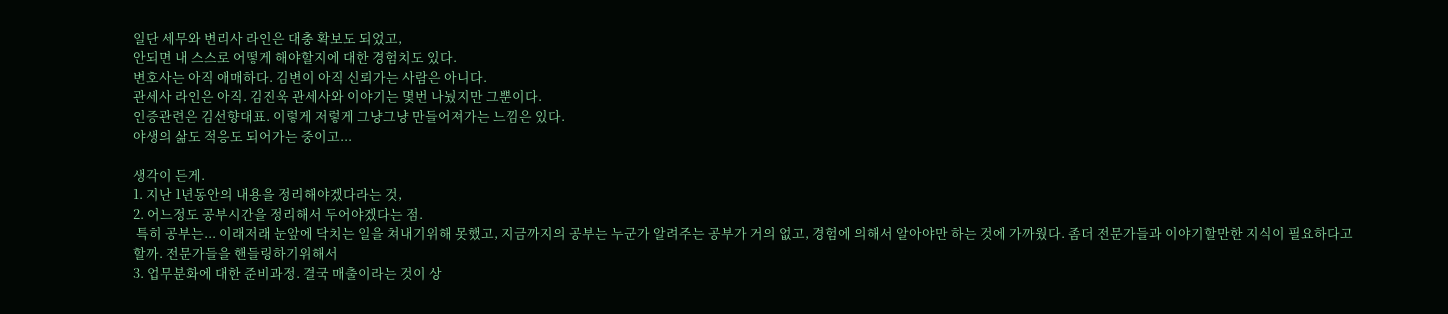일단 세무와 변리사 라인은 대충 확보도 되었고,
안되면 내 스스로 어떻게 해야할지에 대한 경험치도 있다.
변호사는 아직 애매하다. 김변이 아직 신뢰가는 사람은 아니다.
관세사 라인은 아직. 김진욱 관세사와 이야기는 몇번 나눴지만 그뿐이다.
인증관련은 김선향대표. 이렇게 저렇게 그냥그냥 만들어져가는 느낌은 있다.
야생의 삶도 적응도 되어가는 중이고...

생각이 든게.
1. 지난 1년동안의 내용을 정리해야겠다라는 것,
2. 어느정도 공부시간을 정리해서 두어야겠다는 점.
 특히 공부는... 이래저래 눈앞에 닥치는 일을 쳐내기위해 못했고, 지금까지의 공부는 누군가 알려주는 공부가 거의 없고, 경험에 의해서 알아야만 하는 것에 가까웠다. 좀더 전문가들과 이야기할만한 지식이 필요하다고 할까. 전문가들을 핸들링하기위해서
3. 업무분화에 대한 준비과정. 결국 매출이라는 것이 상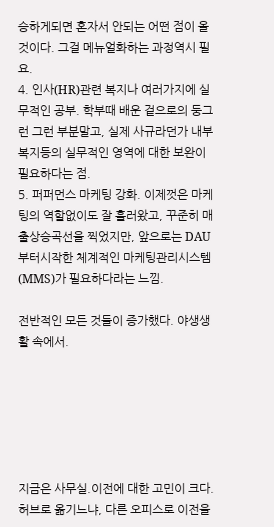승하게되면 혼자서 안되는 어떤 점이 올것이다. 그걸 메뉴얼화하는 과정역시 필요.
4. 인사(HR)관련 복지나 여러가지에 실무적인 공부. 학부때 배운 겉으로의 둥그런 그런 부분말고, 실제 사규라던가 내부복지등의 실무적인 영역에 대한 보완이 필요하다는 점.
5. 퍼퍼먼스 마케팅 강화. 이제껏은 마케팅의 역할없이도 잘 흘러왔고, 꾸준히 매출상승곡선을 찍었지만, 앞으로는 DAU부터시작한 체계적인 마케팅관리시스템(MMS)가 필요하다라는 느낌.

전반적인 모든 것들이 증가했다. 야생생활 속에서.






지금은 사무실.이전에 대한 고민이 크다.
허브로 옮기느냐, 다른 오피스로 이전을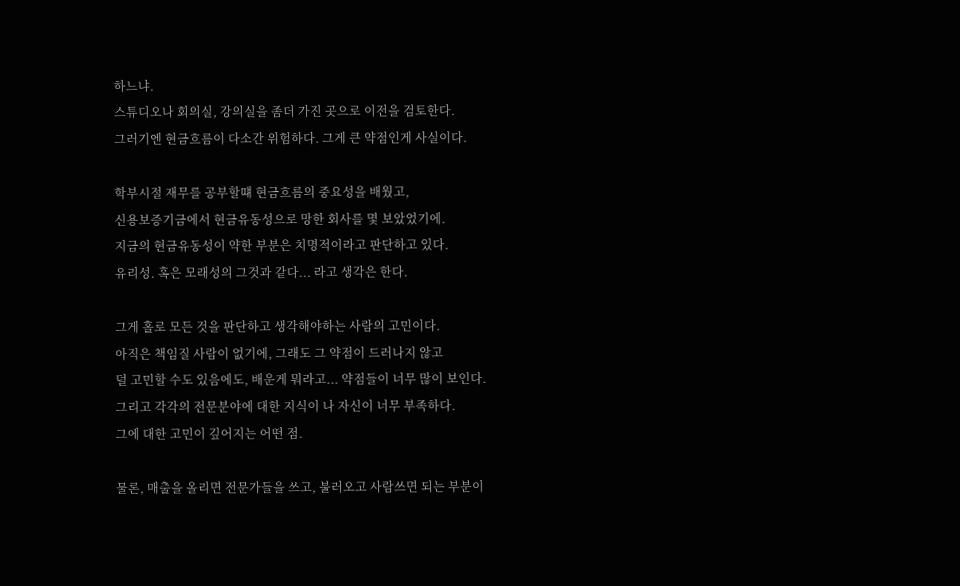하느냐.
스튜디오나 회의실, 강의실을 좀더 가진 곳으로 이전을 검토한다.
그러기엔 현금흐름이 다소간 위험하다. 그게 큰 약점인게 사실이다.

학부시절 재무를 공부할떄 현금흐름의 중요성을 배웠고,
신용보증기금에서 현금유동성으로 망한 회사를 몇 보았었기에.
지금의 현금유동성이 약한 부분은 치명적이라고 판단하고 있다.
유리성. 혹은 모래성의 그것과 같다... 라고 생각은 한다.

그게 홀로 모든 것을 판단하고 생각해야하는 사람의 고민이다.
아직은 책임질 사람이 없기에, 그래도 그 약점이 드러나지 않고
덜 고민할 수도 있음에도, 배운게 뭐라고... 약점들이 너무 많이 보인다.
그리고 각각의 전문분야에 대한 지식이 나 자신이 너무 부족하다.
그에 대한 고민이 깊어지는 어떤 점.

물론, 매출을 올리면 전문가들을 쓰고, 불러오고 사람쓰면 되는 부분이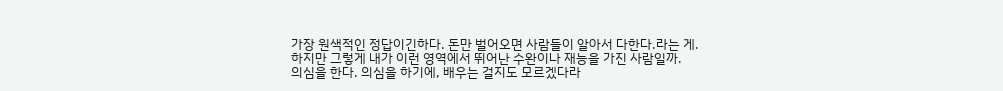가장 원색적인 정답이긴하다. 돈만 벌어오면 사람들이 알아서 다한다.라는 게.
하지만 그렇게 내가 이런 영역에서 뛰어난 수완이나 재능을 가진 사람일까.
의심을 한다. 의심을 하기에, 배우는 걸지도 모르겠다라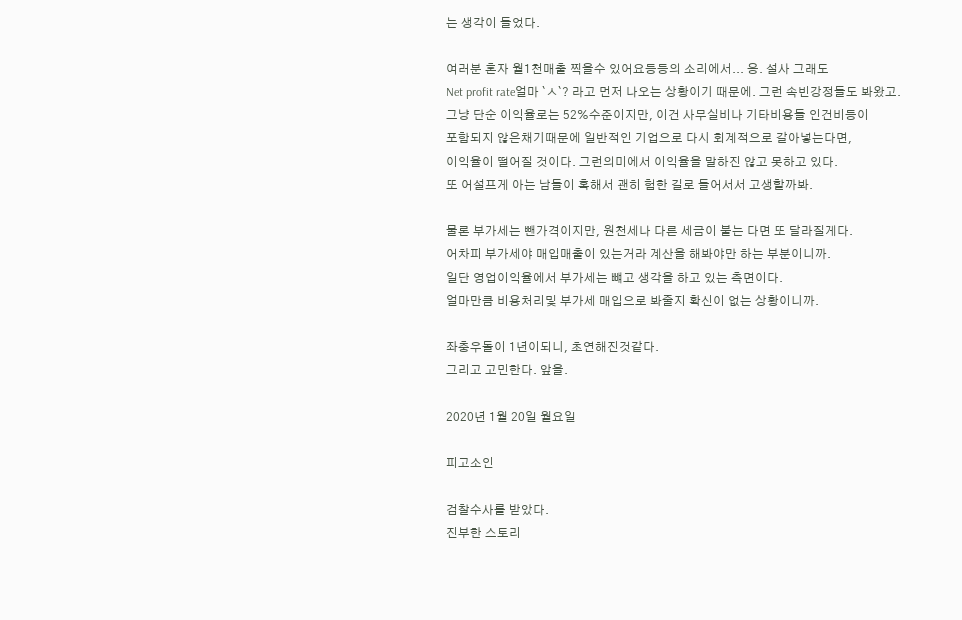는 생각이 들었다.

여러분 혼자 월1천매출 찍을수 있어요등등의 소리에서... 응. 설사 그래도
Net profit rate얼마 `ㅅ`? 라고 먼저 나오는 상황이기 때문에. 그런 속빈강정들도 봐왔고.
그냥 단순 이익율로는 52%수준이지만, 이건 사무실비나 기타비용들 인건비등이
포함되지 않은채기때문에 일반적인 기업으로 다시 회계적으로 갈아넣는다면,
이익율이 떨어질 것이다. 그런의미에서 이익율을 말하진 않고 못하고 있다.
또 어설프게 아는 남들이 혹해서 괜히 험한 길로 들어서서 고생할까봐.

물론 부가세는 뺀가격이지만, 원천세나 다른 세금이 붙는 다면 또 달라질게다.
어차피 부가세야 매입매출이 있는거라 계산을 해봐야만 하는 부분이니까.
일단 영업이익율에서 부가세는 뺴고 생각을 하고 있는 측면이다.
얼마만큼 비용처리및 부가세 매입으로 봐줄지 확신이 없는 상황이니까.

좌충우돌이 1년이되니, 초연해진것같다.
그리고 고민한다. 앞을.

2020년 1월 20일 월요일

피고소인

검찰수사를 받았다.
진부한 스토리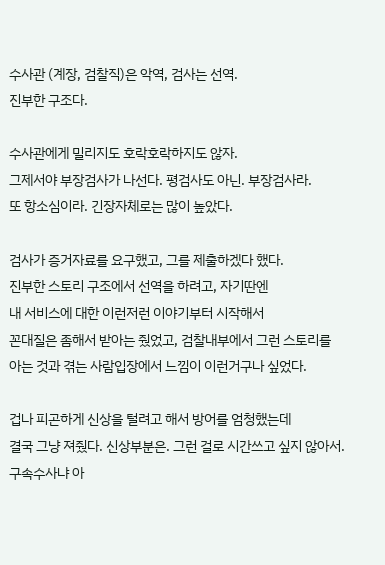수사관 (계장, 검찰직)은 악역, 검사는 선역.
진부한 구조다.

수사관에게 밀리지도 호락호락하지도 않자.
그제서야 부장검사가 나선다. 평검사도 아닌. 부장검사라.
또 항소심이라. 긴장자체로는 많이 높았다.

검사가 증거자료를 요구했고, 그를 제출하겠다 했다.
진부한 스토리 구조에서 선역을 하려고, 자기딴엔
내 서비스에 대한 이런저런 이야기부터 시작해서
꼰대질은 좀해서 받아는 줬었고, 검찰내부에서 그런 스토리를
아는 것과 겪는 사람입장에서 느낌이 이런거구나 싶었다.

겁나 피곤하게 신상을 털려고 해서 방어를 엄청했는데
결국 그냥 져줬다. 신상부분은. 그런 걸로 시간쓰고 싶지 않아서.
구속수사냐 아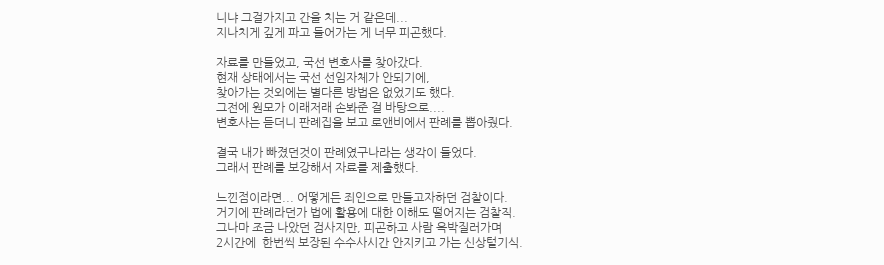니냐 그걸가지고 간을 치는 거 같은데...
지나치게 깊게 파고 들어가는 게 너무 피곤했다.

자료를 만들었고, 국선 변호사를 찾아갔다.
현재 상태에서는 국선 선임자체가 안되기에,
찾아가는 것외에는 별다른 방법은 없었기도 했다.
그전에 원모가 이래저래 손봐준 걸 바탕으로....
변호사는 듣더니 판례집을 보고 로앤비에서 판례를 뽑아줬다.

결국 내가 빠졌던것이 판례였구나라는 생각이 들었다.
그래서 판례를 보강해서 자료를 제출했다.

느낀점이라면... 어떻게든 죄인으로 만들고자하던 검찰이다.
거기에 판례라던가 법에 활용에 대한 이해도 떨어지는 검찰직.
그나마 조금 나았던 검사지만, 피곤하고 사람 윽박질러가며
2시간에  한번씩 보장된 수수사시간 안지키고 가는 신상털기식.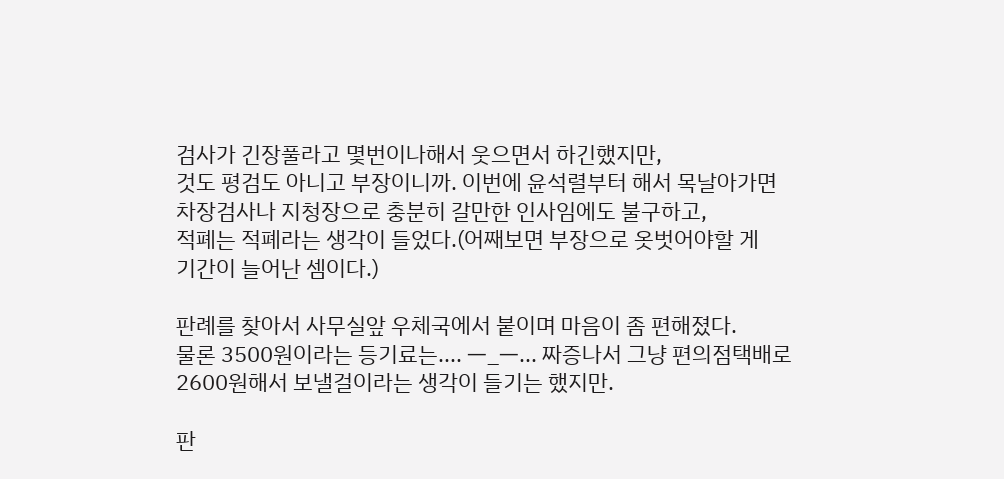검사가 긴장풀라고 몇번이나해서 웃으면서 하긴했지만,
것도 평검도 아니고 부장이니까. 이번에 윤석렬부터 해서 목날아가면
차장검사나 지청장으로 충분히 갈만한 인사임에도 불구하고,
적폐는 적폐라는 생각이 들었다.(어째보면 부장으로 옷벗어야할 게
기간이 늘어난 셈이다.)

판례를 찾아서 사무실앞 우체국에서 붙이며 마음이 좀 편해졌다.
물론 3500원이라는 등기료는.... ㅡ_ㅡ... 짜증나서 그냥 편의점택배로
2600원해서 보낼걸이라는 생각이 들기는 했지만.

판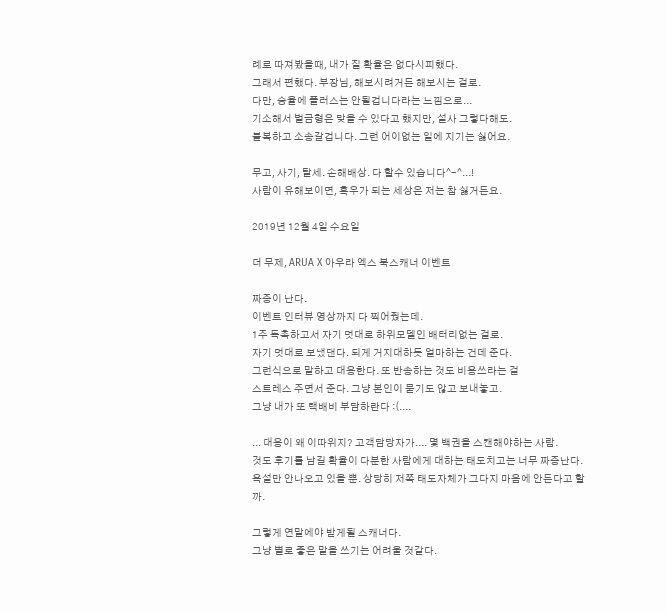례로 따져봤을때, 내가 질 확율은 없다시피했다.
그래서 편했다. 부장님, 해보시려거든 해보시는 걸로.
다만, 승율에 플러스는 안될겁니다라는 느낌으로...
기소해서 벌금형은 맞을 수 있다고 했지만, 설사 그렇다해도.
불복하고 소송갈겁니다. 그런 어이없는 일에 지기는 싫어요.

무고, 사기, 탈세. 손해배상. 다 할수 있습니다^-^...!
사람이 유해보이면, 흑우가 되는 세상은 저는 참 싫거든요.

2019년 12월 4일 수요일

더 무제, ARUA X 아우라 엑스 북스캐너 이벤트

짜증이 난다.
이벤트 인터뷰 영상까지 다 찍어줬는데.
1주 독촉하고서 자기 멋대로 하위모델인 배터리없는 걸로.
자기 멋대로 보냈댄다. 되게 거지대하듯 얼마하는 건데 준다.
그런식으로 말하고 대응한다. 또 반송하는 것도 비용쓰라는 걸
스트레스 주면서 준다. 그냥 본인이 묻기도 않고 보내놓고.
그냥 내가 또 택배비 부담하란다 :(....

... 대응이 왜 이따위지? 고객담당자가.... 몇 백권을 스캔해야하는 사람.
것도 후기를 남길 확율이 다분한 사람에게 대하는 태도치고는 너무 짜증난다.
욕설만 안나오고 있을 뿐. 상당히 저쪽 태도자체가 그다지 마음에 안든다고 할까.

그렇게 연말에야 받게될 스캐너다.
그냥 별로 좋은 말을 쓰기는 어려울 것같다.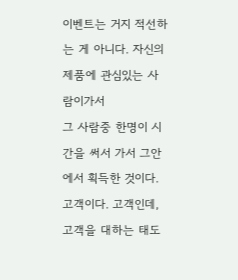이벤트는 거지 적선하는 게 아니다. 자신의 제품에 관심있는 사람이가서
그 사람중 한명이 시간을 써서 가서 그안에서 획득한 것이다.
고객이다. 고객인데, 고객을 대하는 태도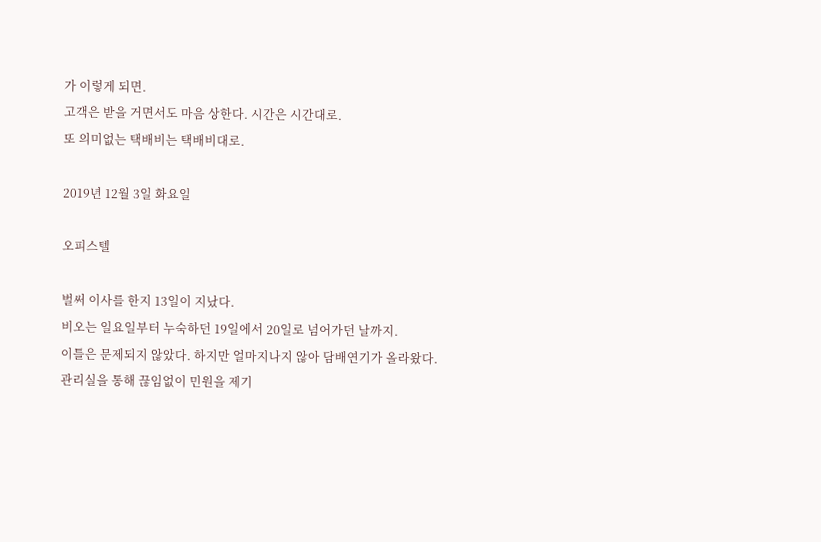가 이렇게 되면.
고객은 받을 거면서도 마음 상한다. 시간은 시간대로.
또 의미없는 택배비는 택배비대로.

2019년 12월 3일 화요일

오피스텔

벌써 이사를 한지 13일이 지났다.
비오는 일요일부터 누숙하던 19일에서 20일로 넘어가던 날까지.
이틀은 문제되지 않았다. 하지만 얼마지나지 않아 담배연기가 올라왔다.
관리실을 통해 끊임없이 민원을 제기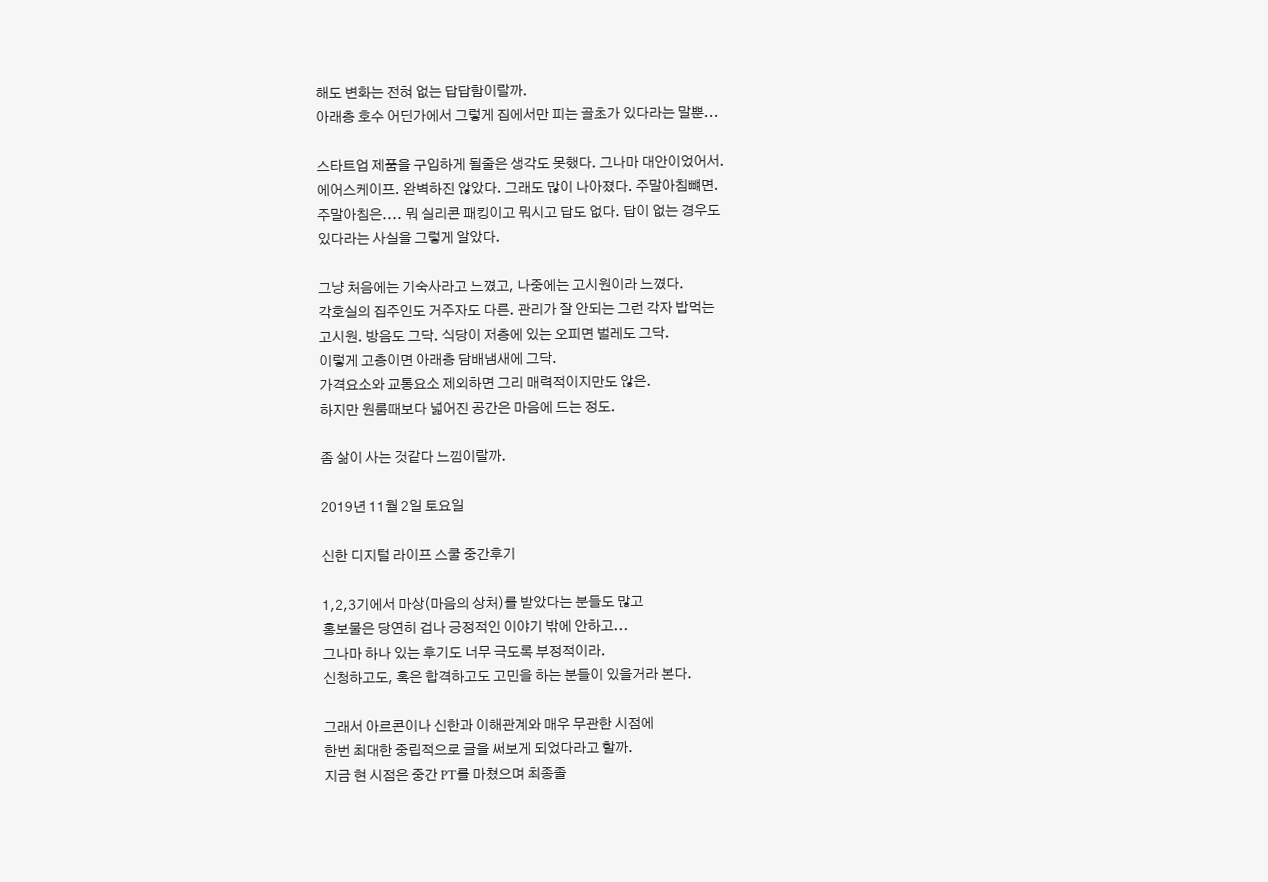해도 변화는 전혀 없는 답답함이랄까.
아래층 호수 어딘가에서 그렇게 집에서만 피는 골초가 있다라는 말뿐...

스타트업 제품을 구입하게 될줄은 생각도 못했다. 그나마 대안이었어서.
에어스케이프. 완벽하진 않았다. 그래도 많이 나아졌다. 주말아침뺴면.
주말아침은.... 뭐 실리콘 패킹이고 뭐시고 답도 없다. 답이 없는 경우도
있다라는 사실을 그렇게 알았다.

그냥 처음에는 기숙사라고 느꼈고, 나중에는 고시원이라 느꼈다.
각호실의 집주인도 거주자도 다른. 관리가 잘 안되는 그런 각자 밥먹는
고시원. 방음도 그닥. 식당이 저층에 있는 오피면 벌레도 그닥.
이렇게 고층이면 아래층 담배냄새에 그닥.
가격요소와 교통요소 제외하면 그리 매력적이지만도 않은.
하지만 원룸때보다 넓어진 공간은 마음에 드는 정도.

좀 삶이 사는 것같다 느낌이랄까.

2019년 11월 2일 토요일

신한 디지털 라이프 스쿨 중간후기

1,2,3기에서 마상(마음의 상처)를 받았다는 분들도 많고
홍보물은 당연히 겁나 긍정적인 이야기 밖에 안하고...
그나마 하나 있는 후기도 너무 극도록 부정적이라.
신청하고도, 혹은 합격하고도 고민을 하는 분들이 있을거라 본다.

그래서 아르콘이나 신한과 이해관계와 매우 무관한 시점에
한번 최대한 중립적으로 글을 써보게 되었다라고 할까.
지금 현 시점은 중간 PT를 마쳤으며 최종졸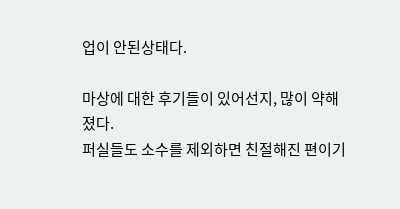업이 안된상태다.

마상에 대한 후기들이 있어선지, 많이 약해졌다.
퍼실들도 소수를 제외하면 친절해진 편이기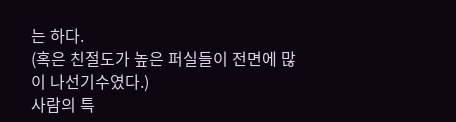는 하다.
(혹은 친절도가 높은 퍼실들이 전면에 많이 나선기수였다.)
사람의 특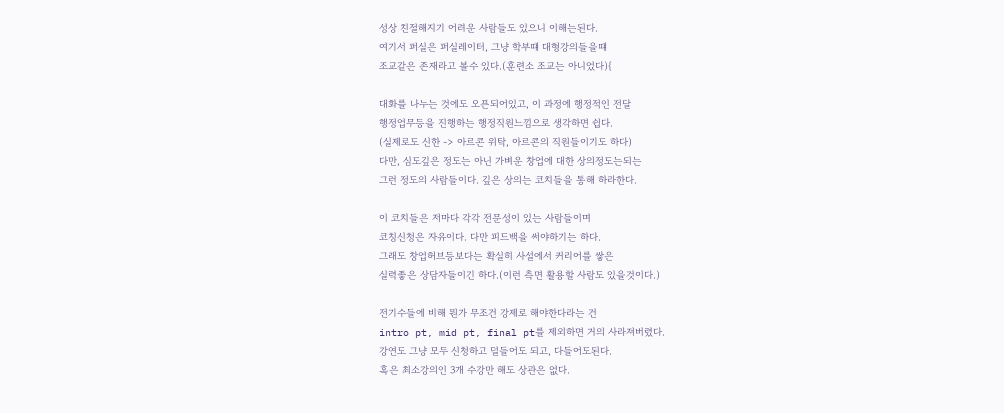성상 친절해지기 어려운 사람들도 있으니 이해는된다.
여기서 퍼실은 퍼실레이터, 그냥 학부떄 대형강의들을떄
조교같은 존재라고 볼수 있다.(훈련소 조교는 아니었다){

대화를 나누는 것에도 오픈되어있고, 이 과정에 행정적인 전달
행정업무등을 진행하는 행정직원느낌으로 생각하면 쉽다.
(실제로도 신한 -> 아르콘 위탁, 아르콘의 직원들이기도 하다)
다만, 심도깊은 정도는 아닌 가벼운 창업에 대한 상의정도는되는
그런 정도의 사람들이다. 깊은 상의는 코치들을 통해 하라한다.

이 코치들은 저마다 각각 전문성이 있는 사람들이며
코칭신청은 자유이다. 다만 피드백을 써야하기는 하다.
그래도 창업허브등보다는 확실히 사설에서 커리어를 쌓은
실력좋은 상담자들이긴 하다.(이런 측면 활용할 사람도 있을것이다.)

전기수들에 비해 뭔가 무조건 강제로 해야한다라는 건
intro pt, mid pt, final pt를 제외하면 거의 사라져버렸다.
강연도 그냥 모두 신청하고 덜들어도 되고, 다들어도된다.
혹은 최소강의인 3개 수강만 해도 상관은 없다.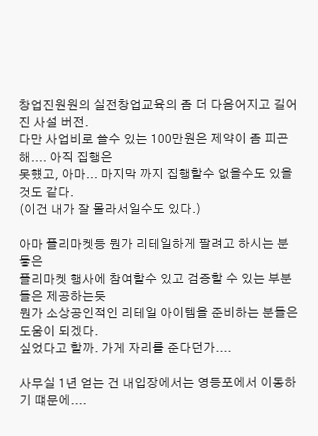창업진원원의 실전창업교육의 좀 더 다음어지고 길어진 사설 버전.
다만 사업비로 쓸수 있는 100만원은 제약이 좀 피곤해.... 아직 집행은
못헀고, 아마... 마지막 까지 집행할수 없을수도 있을 것도 같다.
(이건 내가 잘 몰라서일수도 있다.)

아마 플리마켓등 뭔가 리테일하게 팔려고 하시는 분듷은
플리마켓 행사에 참여할수 있고 검증할 수 있는 부분들은 제공하는듯
뭔가 소상공인적인 리테일 아이템을 준비하는 분들은 도움이 되겠다.
싶었다고 할까. 가게 자리를 준다던가....

사무실 1년 얻는 건 내입장에서는 영등포에서 이동하기 떄문에....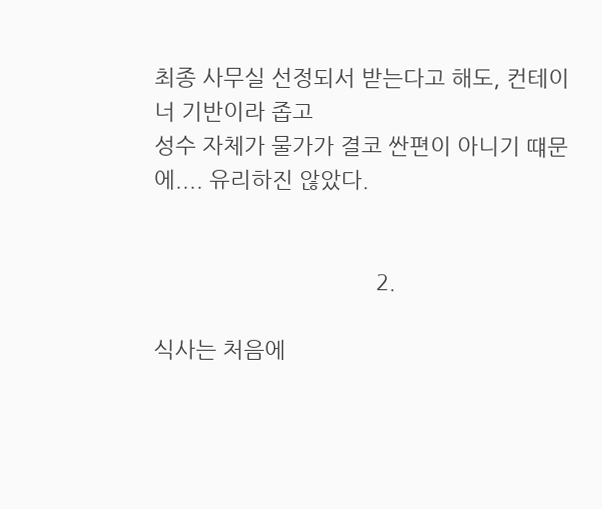최종 사무실 선정되서 받는다고 해도, 컨테이너 기반이라 좁고
성수 자체가 물가가 결코 싼편이 아니기 떄문에.... 유리하진 않았다.


                                     2.

식사는 처음에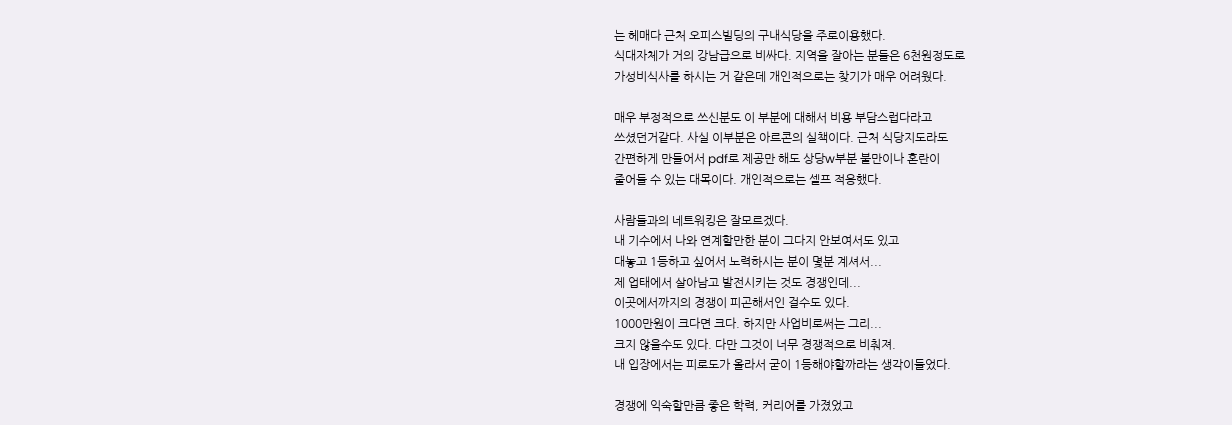는 헤매다 근처 오피스빌딩의 구내식당을 주로이용했다.
식대자체가 거의 강남급으로 비싸다. 지역을 잘아는 분들은 6천원정도로
가성비식사를 하시는 거 같은데 개인적으로는 찾기가 매우 어려웠다.

매우 부정적으로 쓰신분도 이 부분에 대해서 비용 부담스럽다라고
쓰셨던거같다. 사실 이부분은 아르콘의 실책이다. 근처 식당지도라도
간편하게 만들어서 pdf로 제공만 해도 상당w부분 불만이나 혼란이
줄어들 수 있는 대목이다. 개인적으로는 셀프 적응했다.

사람들과의 네트워킹은 잘모르겠다.
내 기수에서 나와 연계할만한 분이 그다지 안보여서도 있고
대놓고 1등하고 싶어서 노력하시는 분이 몇분 계셔서...
제 업태에서 살아남고 발전시키는 것도 경쟁인데...
이곳에서까지의 경쟁이 피곤해서인 걸수도 있다.
1000만원이 크다면 크다. 하지만 사업비로써는 그리...
크지 않을수도 있다. 다만 그것이 너무 경쟁적으로 비춰져.
내 입장에서는 피로도가 올라서 굳이 1등해야할까라는 생각이들었다.

경쟁에 익숙할만큼 좋은 학력, 커리어를 가졌었고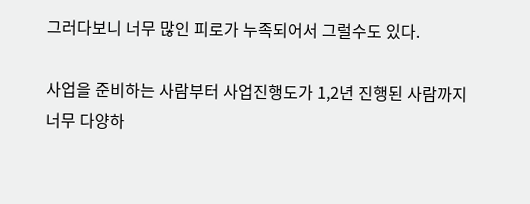그러다보니 너무 많인 피로가 누족되어서 그럴수도 있다.

사업을 준비하는 사람부터 사업진행도가 1,2년 진행된 사람까지
너무 다양하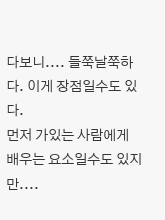다보니.... 들쭉날쭉하다. 이게 장점일수도 있다.
먼저 가있는 사람에게 배우는 요소일수도 있지만....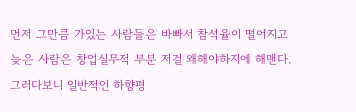먼저 그만큼 가있는 사람들은 바빠서 참석율이 떨어지고
늦은 사람은 창업실무적 부분 저걸 왜해야하지에 해맨다.
그러다보니 일반적인 하향평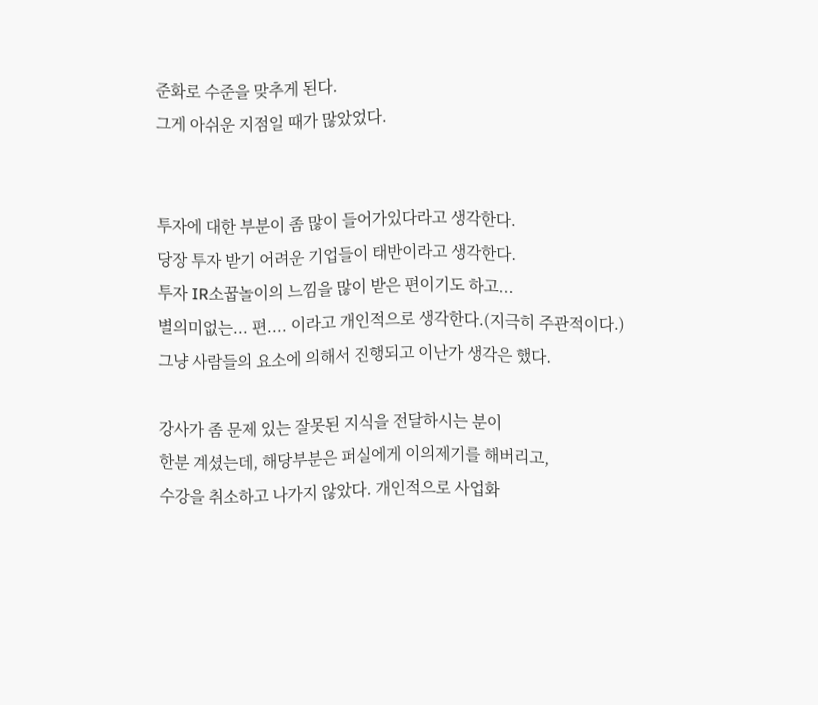준화로 수준을 맞추게 된다.
그게 아쉬운 지점일 때가 많았었다.


투자에 대한 부분이 좀 많이 들어가있다라고 생각한다.
당장 투자 받기 어려운 기업들이 태반이라고 생각한다.
투자 IR소꿉놀이의 느낌을 많이 받은 편이기도 하고...
별의미없는... 편.... 이라고 개인적으로 생각한다.(지극히 주관적이다.)
그냥 사람들의 요소에 의해서 진행되고 이난가 생각은 했다.

강사가 좀 문제 있는 잘못된 지식을 전달하시는 분이
한분 계셨는데, 해당부분은 퍼실에게 이의제기를 해버리고,
수강을 취소하고 나가지 않았다. 개인적으로 사업화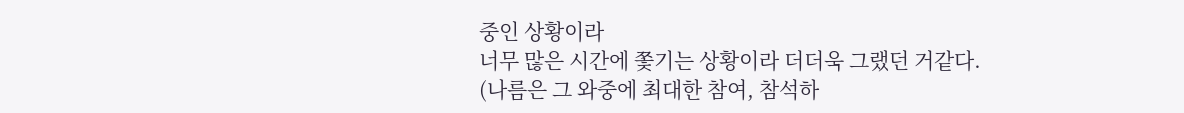중인 상황이라
너무 많은 시간에 쫓기는 상황이라 더더욱 그랬던 거같다.
(나름은 그 와중에 최대한 참여, 참석하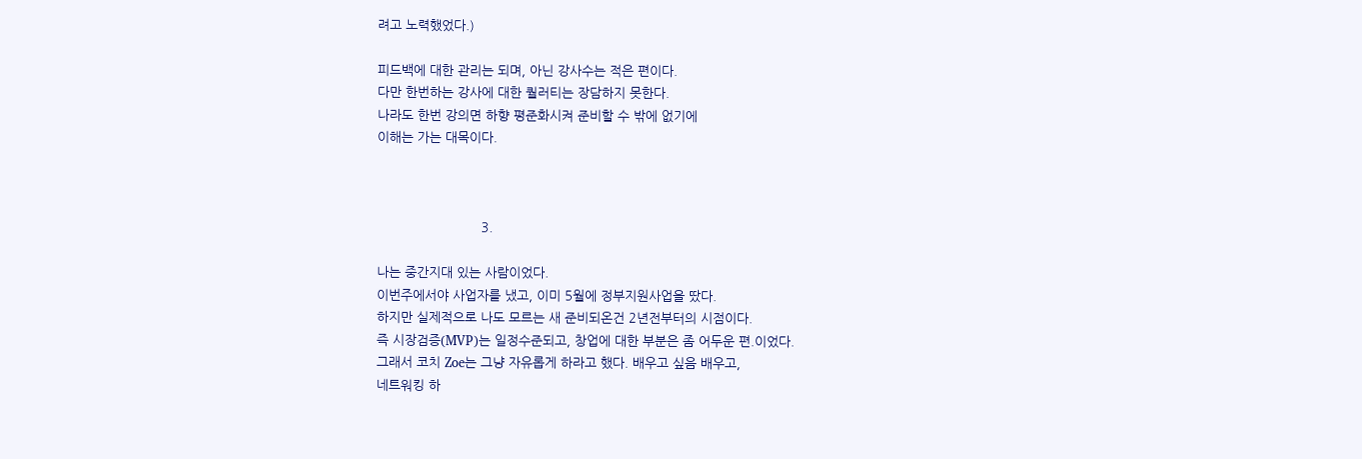려고 노력했었다.)

피드백에 대한 관리는 되며, 아닌 강사수는 적은 편이다.
다만 한번하는 강사에 대한 퀄러티는 장담하지 못한다.
나라도 한번 강의면 하향 평준화시켜 준비할 수 밖에 없기에
이해는 가는 대목이다.



                          3.

나는 중간지대 있는 사람이었다.
이번주에서야 사업자를 냈고, 이미 5월에 정부지원사업을 땄다.
하지만 실제적으로 나도 모르는 새 준비되온건 2년전부터의 시점이다.
즉 시장검증(MVP)는 일정수준되고, 창업에 대한 부분은 좀 어두운 편.이었다.
그래서 코치 Zoe는 그냥 자유롭게 하라고 했다. 배우고 싶음 배우고,
네트워킹 하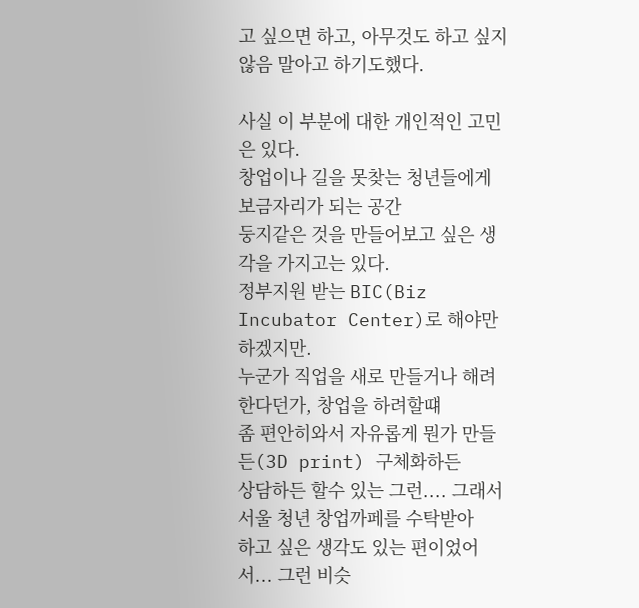고 싶으면 하고, 아무것도 하고 싶지 않음 말아고 하기도했다.

사실 이 부분에 대한 개인적인 고민은 있다.
창업이나 길을 못찾는 청년들에게 보금자리가 되는 공간
둥지같은 것을 만들어보고 싶은 생각을 가지고는 있다.
정부지원 받는 BIC(Biz Incubator Center)로 해야만 하겠지만.
누군가 직업을 새로 만들거나 해려한다던가, 창업을 하려할떄
좀 편안히와서 자유롭게 뭔가 만들든(3D print) 구체화하든
상담하든 할수 있는 그런.... 그래서 서울 청년 창업까페를 수탁받아
하고 싶은 생각도 있는 편이었어서... 그런 비슷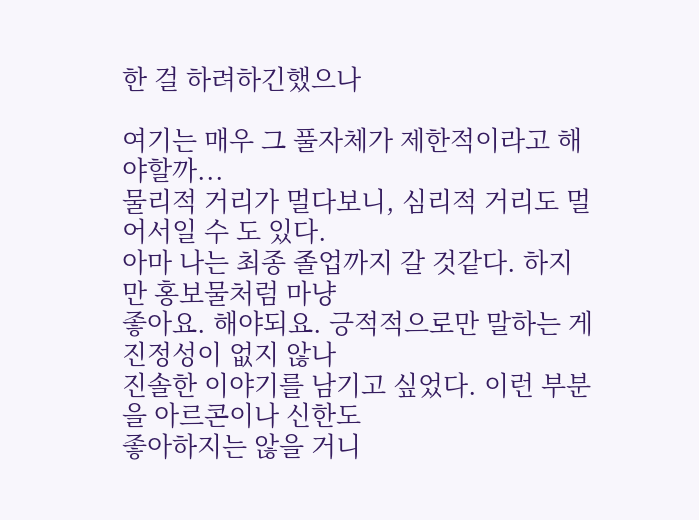한 걸 하려하긴했으나

여기는 매우 그 풀자체가 제한적이라고 해야할까...
물리적 거리가 멀다보니, 심리적 거리도 멀어서일 수 도 있다.
아마 나는 최종 졸업까지 갈 것같다. 하지만 홍보물처럼 마냥
좋아요. 해야되요. 긍적적으로만 말하는 게 진정성이 없지 않나
진솔한 이야기를 남기고 싶었다. 이런 부분을 아르콘이나 신한도
좋아하지는 않을 거니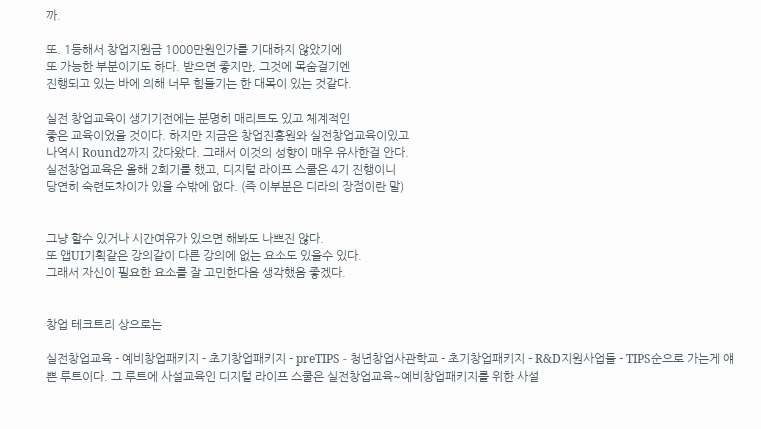까.

또. 1등해서 창업지원금 1000만원인가를 기대하지 않았기에
또 가능한 부분이기도 하다. 받으면 좋지만, 그것에 목숨걸기엔
진행되고 있는 바에 의해 너무 힘들기는 한 대목이 있는 것같다.

실전 창업교육이 생기기전에는 분명히 매리트도 있고 체계적인
좋은 교육이었을 것이다. 하지만 지금은 창업진흥원와 실전창업교육이있고
나역시 Round2까지 갔다왔다. 그래서 이것의 성향이 매우 유사한걸 안다.
실전창업교육은 올해 2회기를 했고, 디지털 라이프 스쿨은 4기 진행이니
당연히 숙련도차이가 있을 수밖에 없다. (즉 이부분은 디라의 장점이란 말)


그냥 할수 있거나 시간여유가 있으면 해봐도 나쁘진 않다.
또 앱UI기획같은 강의같이 다른 강의에 없는 요소도 있을수 있다.
그래서 자신이 필요한 요소를 잘 고민한다음 생각했음 좋겠다.


창업 테크트리 상으로는

실전창업교육 - 예비창업패키지 - 초기창업패키지 - preTIPS - 청년창업사관학교 - 초기창업패키지 - R&D지원사업들 - TIPS순으로 가는게 얘쁜 루트이다. 그 루트에 사설교육인 디지털 라이프 스쿨은 실전창업교육~예비창업패키지를 위한 사설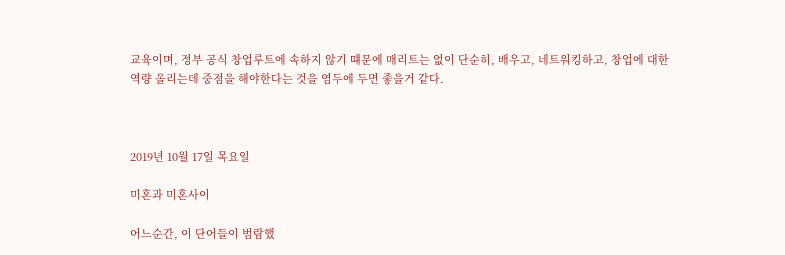교육이며, 정부 공식 창업루트에 속하지 않기 떄문에 매리트는 없이 단순히, 배우고, 네트워킹하고, 창업에 대한 역량 올리는데 중점을 해야한다는 것을 염두에 두면 좋을거 같다.



2019년 10월 17일 목요일

미혼과 미혼사이

어느순간, 이 단어들이 범람했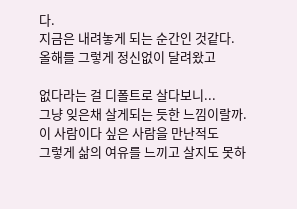다.
지금은 내려놓게 되는 순간인 것같다.
올해를 그렇게 정신없이 달려왔고

없다라는 걸 디폴트로 살다보니...
그냥 잊은채 살게되는 듯한 느낌이랄까.
이 사람이다 싶은 사람을 만난적도
그렇게 삶의 여유를 느끼고 살지도 못하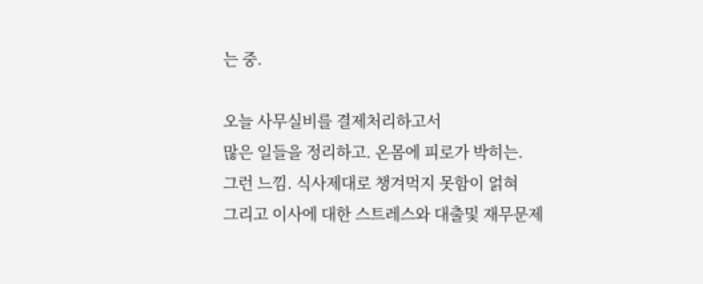는 중.

오늘 사무실비를 결제처리하고서
많은 일들을 정리하고. 온몸에 피로가 박히는.
그런 느낌. 식사제대로 챙겨먹지 못함이 얽혀
그리고 이사에 대한 스트레스와 대출및 재무문제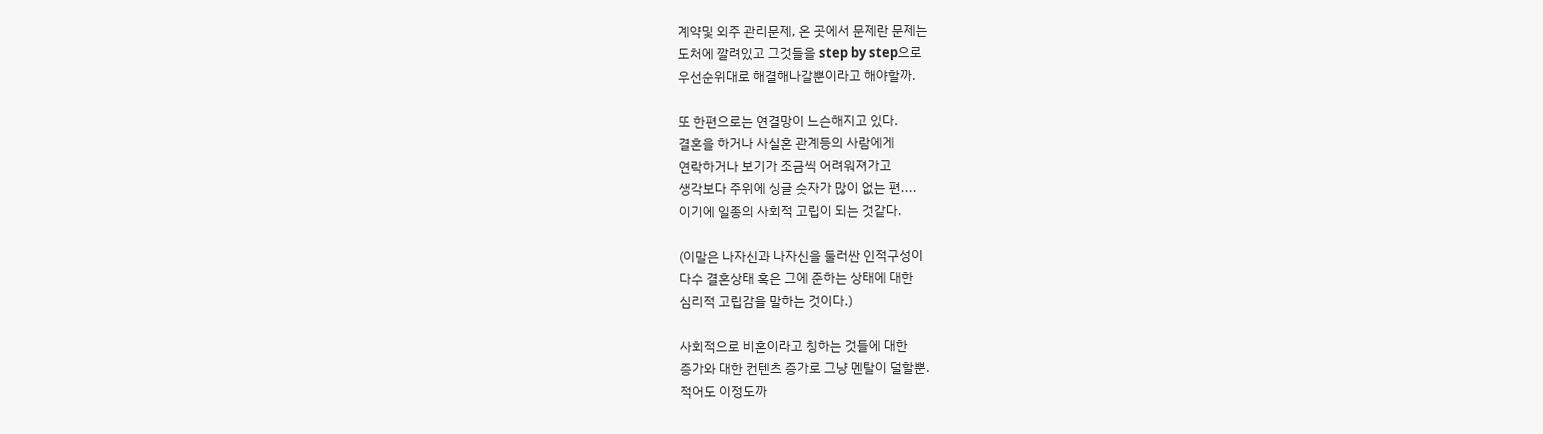계약및 외주 관리문제, 온 곳에서 문제란 문제는
도처에 깔려있고 그것들을 step by step으로
우선순위대로 해결해나갈뿐이라고 해야할까.

또 한편으로는 연결망이 느슨해지고 있다.
결혼을 하거나 사실혼 관계등의 사람에게
연락하거나 보기가 조금씩 어려워져가고
생각보다 주위에 싱글 숫자가 많이 없는 편....
이기에 일종의 사회적 고립이 되는 것같다.

(이말은 나자신과 나자신을 둘러싼 인적구성이
다수 결혼상태 혹은 그에 준하는 상태에 대한
심리적 고립감을 말하는 것이다.)

사회적으로 비혼이라고 칭하는 것들에 대한
증가와 대한 컨텐츠 증가로 그냥 멘탈이 덜할뿐.
적어도 이정도까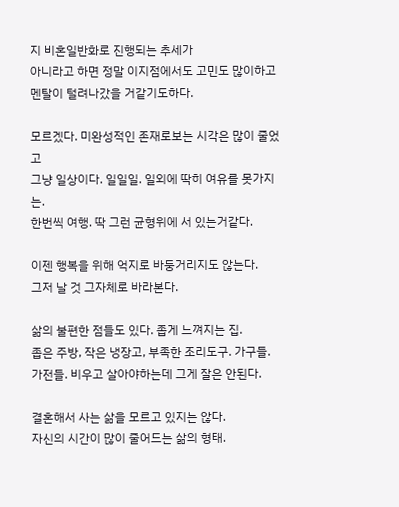지 비혼일반화로 진행되는 추세가
아니라고 하면 정말 이지점에서도 고민도 많이하고
멘탈이 털려나갔을 거같기도하다.

모르겠다. 미완성적인 존재로보는 시각은 많이 줄었고
그냥 일상이다. 일일일. 일외에 딱히 여유를 못가지는.
한번씩 여행. 딱 그런 균형위에 서 있는거같다.

이젠 행복을 위해 억지로 바둥거리지도 않는다.
그저 날 것 그자체로 바라본다.

삶의 불편한 점들도 있다. 좁게 느껴지는 집.
좁은 주방, 작은 냉장고, 부족한 조리도구. 가구들.
가전들. 비우고 살아야하는데 그게 잘은 안된다.

결혼해서 사는 삶을 모르고 있지는 않다.
자신의 시간이 많이 줄어드는 삶의 형태.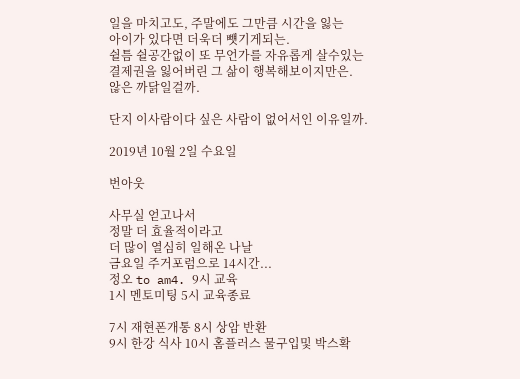일을 마치고도, 주말에도 그만큼 시간을 잃는
아이가 있다면 더욱더 뻇기게되는.
쉴틈 쉴공간없이 또 무언가를 자유롭게 살수있는
결제권을 잃어버린 그 삶이 행복해보이지만은.
않은 까닭일걸까.

단지 이사람이다 싶은 사람이 없어서인 이유일까.

2019년 10월 2일 수요일

번아웃

사무실 얻고나서
정말 더 효율적이라고
더 많이 열심히 일해온 나날
금요일 주거포럼으로 14시간...
정오 to am4. 9시 교육
1시 멘토미팅 5시 교육종료

7시 재현폰개통 8시 상암 반환
9시 한강 식사 10시 홈플러스 물구입및 박스확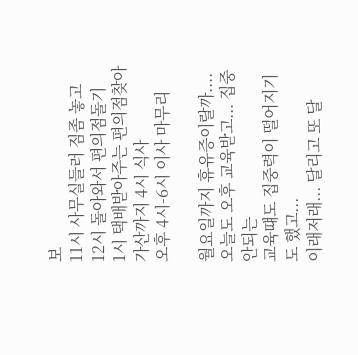보
11시 사무실들러 짐좀 놓고 12시 돌아와서 편의점돌기
1시 택배받아주는 편의점찾아 가산까지 4시 식사
오후 4시-6시 이사 마무리

월요일까지 휴유증이랄까....
오늘도 오후 교육받고... 집중안되는
교육떄도 집중력이 떨어지기도 했고...
이래저래... 달리고 또 달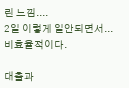린 느낌....
2일 이렇게 일안되면서... 비효율적이다.

대출과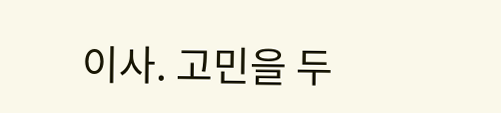이사. 고민을 두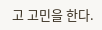고 고민을 한다.